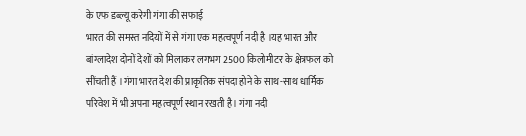के एफ डब्ल्यू करेगी गंगा की सफाई
भारत की समस्त नदियों में से गंगा एक महत्वपूर्ण नदी है ।यह भारत और बांग्लादेश दोनों देशों को मिलाकर लगभग 2500 किलोमीटर के क्षेत्रफल को सींचती हैं ।गंगा भारत देश की प्राकृतिक संपदा होने के साथ-साथ धार्मिक परिवेश में भी अपना महत्वपूर्ण स्थान रखती है। गंगा नदी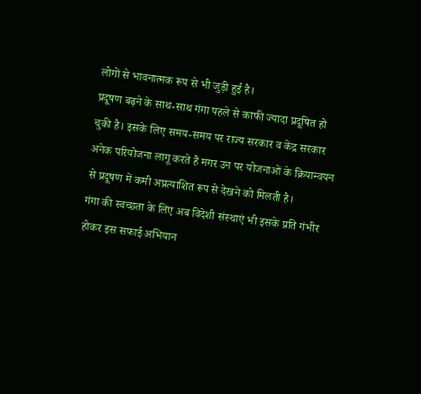लोगों से भावनात्मक रूप से भी जुड़ी हुई है।
प्रदूषण बढ़ने के साथ-साथ गंगा पहले से काफी ज्यादा प्रदूषित हो चुकी है। इसके लिए समय-समय पर राज्य सरकार व केंद्र सरकार अनेक परियोजना लागू करते हैं मगर उन पर योजनाओं के क्रियान्वयन से प्रदूषण में कमी अप्रत्याशित रूप से देखने को मिलती है।
गंगा की स्वच्छता के लिए अब विदेशी संस्थाएं भी इसके प्रति गंभीर होकर इस सफाई अभियान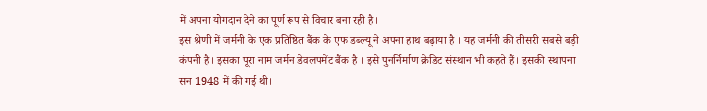में अपना योगदान देने का पूर्ण रूप से विचार बना रही है।
इस श्रेणी में जर्मनी के एक प्रतिष्ठित बैंक के एफ डब्ल्यू ने अपना हाथ बढ़ाया है । यह जर्मनी की तीसरी सबसे बड़ी कंपनी है। इसका पूरा नाम जर्मन डेवलपमेंट बैंक है । इसे पुनर्निर्माण क्रेडिट संस्थान भी कहते हैं। इसकी स्थापना सन 1948 में की गई थी।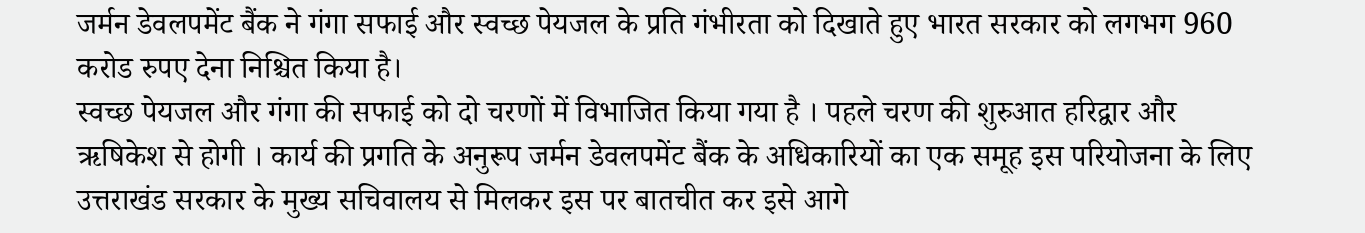जर्मन डेवलपमेंट बैंक ने गंगा सफाई और स्वच्छ पेयजल के प्रति गंभीरता को दिखाते हुए भारत सरकार को लगभग 960 करोड रुपए देना निश्चित किया है।
स्वच्छ पेयजल और गंगा की सफाई को दो चरणों में विभाजित किया गया है । पहले चरण की शुरुआत हरिद्वार और ऋषिकेश से होगी । कार्य की प्रगति के अनुरूप जर्मन डेवलपमेंट बैंक के अधिकारियों का एक समूह इस परियोजना के लिए उत्तराखंड सरकार के मुख्य सचिवालय से मिलकर इस पर बातचीत कर इसे आगे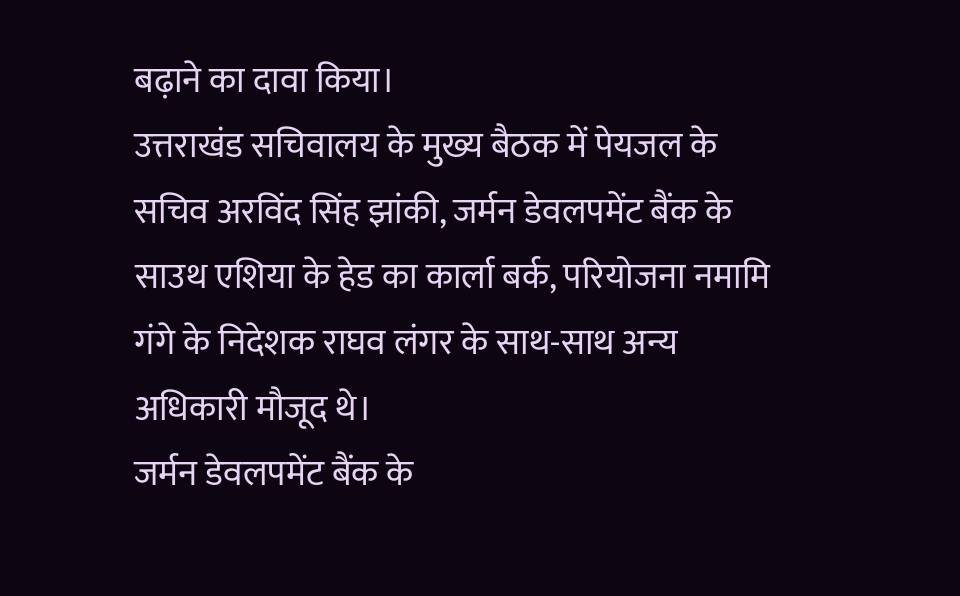बढ़ाने का दावा किया।
उत्तराखंड सचिवालय के मुख्य बैठक में पेयजल के सचिव अरविंद सिंह झांकी, जर्मन डेवलपमेंट बैंक के साउथ एशिया के हेड का कार्ला बर्क, परियोजना नमामि गंगे के निदेशक राघव लंगर के साथ-साथ अन्य अधिकारी मौजूद थे।
जर्मन डेवलपमेंट बैंक के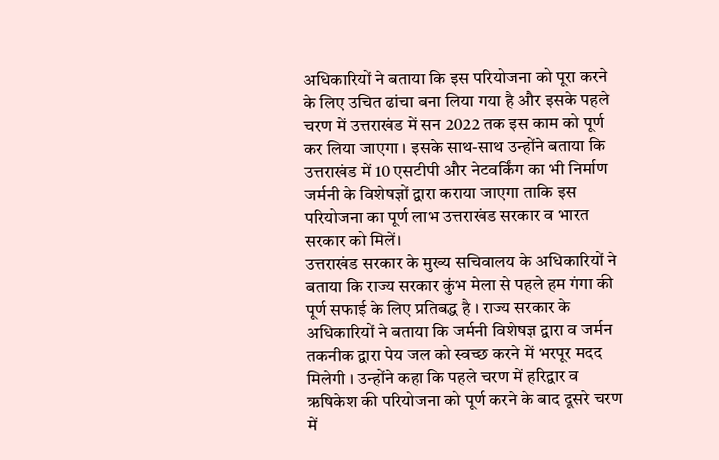अधिकारियों ने बताया कि इस परियोजना को पूरा करने के लिए उचित ढांचा बना लिया गया है और इसके पहले चरण में उत्तराखंड में सन 2022 तक इस काम को पूर्ण कर लिया जाएगा । इसके साथ-साथ उन्होंने बताया कि उत्तराखंड में 10 एसटीपी और नेटवर्किंग का भी निर्माण जर्मनी के विशेषज्ञों द्वारा कराया जाएगा ताकि इस परियोजना का पूर्ण लाभ उत्तराखंड सरकार व भारत सरकार को मिलें।
उत्तराखंड सरकार के मुख्य सचिवालय के अधिकारियों ने बताया कि राज्य सरकार कुंभ मेला से पहले हम गंगा की पूर्ण सफाई के लिए प्रतिबद्ध है । राज्य सरकार के अधिकारियों ने बताया कि जर्मनी विशेषज्ञ द्वारा व जर्मन तकनीक द्वारा पेय जल को स्वच्छ करने में भरपूर मदद मिलेगी । उन्होंने कहा कि पहले चरण में हरिद्वार व ऋषिकेश की परियोजना को पूर्ण करने के बाद दूसरे चरण में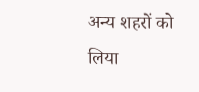अन्य शहरों को लिया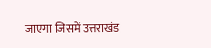जाएगा जिसमें उत्तराखंड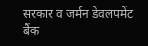सरकार व जर्मन डेवलपमेंट बैंक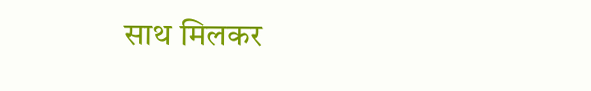साथ मिलकर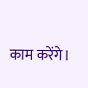काम करेंगे।